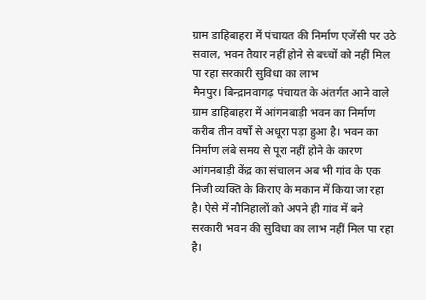ग्राम डाहिबाहरा में पंचायत की निर्माण एजेंसी पर उठे सवाल, भवन तैयार नहीं होने से बच्चों को नहीं मिल पा रहा सरकारी सुविधा का लाभ
मैनपुर। बिन्द्रानवागढ़ पंचायत के अंतर्गत आने वाले ग्राम डाहिबाहरा में आंगनबाड़ी भवन का निर्माण करीब तीन वर्षों से अधूरा पड़ा हुआ है। भवन का निर्माण लंबे समय से पूरा नहीं होने के कारण आंगनबाड़ी केंद्र का संचालन अब भी गांव के एक निजी व्यक्ति के किराए के मकान में किया जा रहा है। ऐसे में नौनिहालों को अपने ही गांव में बने सरकारी भवन की सुविधा का लाभ नहीं मिल पा रहा है।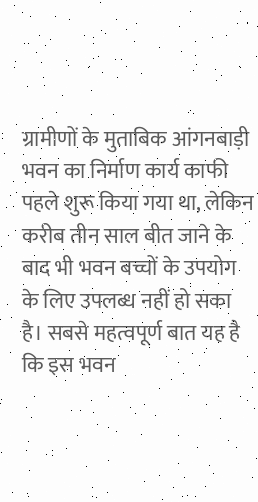ग्रामीणों के मुताबिक आंगनबाड़ी भवन का निर्माण कार्य काफी पहले शुरू किया गया था, लेकिन करीब तीन साल बीत जाने के बाद भी भवन बच्चों के उपयोग के लिए उपलब्ध नहीं हो सका है। सबसे महत्वपूर्ण बात यह है कि इस भवन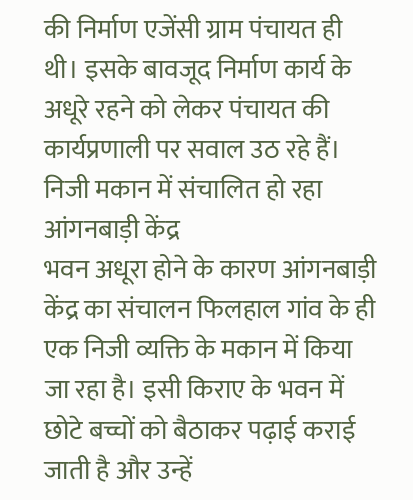की निर्माण एजेंसी ग्राम पंचायत ही थी। इसके बावजूद निर्माण कार्य के अधूरे रहने को लेकर पंचायत की कार्यप्रणाली पर सवाल उठ रहे हैं।
निजी मकान में संचालित हो रहा आंगनबाड़ी केंद्र
भवन अधूरा होने के कारण आंगनबाड़ी केंद्र का संचालन फिलहाल गांव के ही एक निजी व्यक्ति के मकान में किया जा रहा है। इसी किराए के भवन में छोटे बच्चों को बैठाकर पढ़ाई कराई जाती है और उन्हें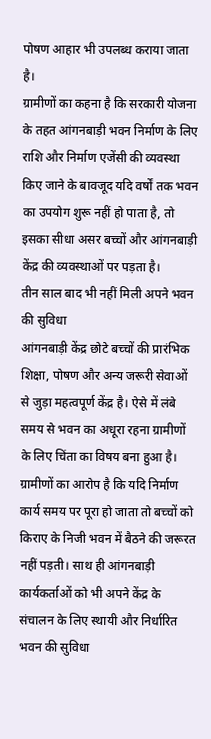पोषण आहार भी उपलब्ध कराया जाता है।
ग्रामीणों का कहना है कि सरकारी योजना के तहत आंगनबाड़ी भवन निर्माण के लिए राशि और निर्माण एजेंसी की व्यवस्था किए जाने के बावजूद यदि वर्षों तक भवन का उपयोग शुरू नहीं हो पाता है, तो इसका सीधा असर बच्चों और आंगनबाड़ी केंद्र की व्यवस्थाओं पर पड़ता है।
तीन साल बाद भी नहीं मिली अपने भवन की सुविधा
आंगनबाड़ी केंद्र छोटे बच्चों की प्रारंभिक शिक्षा, पोषण और अन्य जरूरी सेवाओं से जुड़ा महत्वपूर्ण केंद्र है। ऐसे में लंबे समय से भवन का अधूरा रहना ग्रामीणों के लिए चिंता का विषय बना हुआ है।
ग्रामीणों का आरोप है कि यदि निर्माण कार्य समय पर पूरा हो जाता तो बच्चों को किराए के निजी भवन में बैठने की जरूरत नहीं पड़ती। साथ ही आंगनबाड़ी कार्यकर्ताओं को भी अपने केंद्र के संचालन के लिए स्थायी और निर्धारित भवन की सुविधा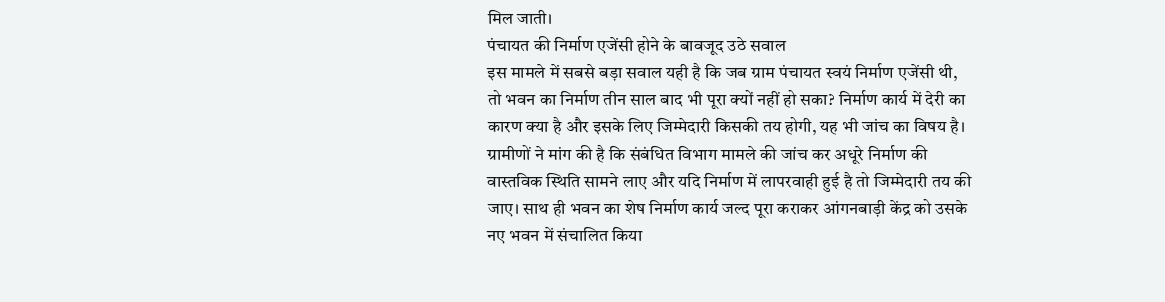मिल जाती।
पंचायत की निर्माण एजेंसी होने के बावजूद उठे सवाल
इस मामले में सबसे बड़ा सवाल यही है कि जब ग्राम पंचायत स्वयं निर्माण एजेंसी थी, तो भवन का निर्माण तीन साल बाद भी पूरा क्यों नहीं हो सका? निर्माण कार्य में देरी का कारण क्या है और इसके लिए जिम्मेदारी किसकी तय होगी, यह भी जांच का विषय है।
ग्रामीणों ने मांग की है कि संबंधित विभाग मामले की जांच कर अधूरे निर्माण की वास्तविक स्थिति सामने लाए और यदि निर्माण में लापरवाही हुई है तो जिम्मेदारी तय की जाए। साथ ही भवन का शेष निर्माण कार्य जल्द पूरा कराकर आंगनबाड़ी केंद्र को उसके नए भवन में संचालित किया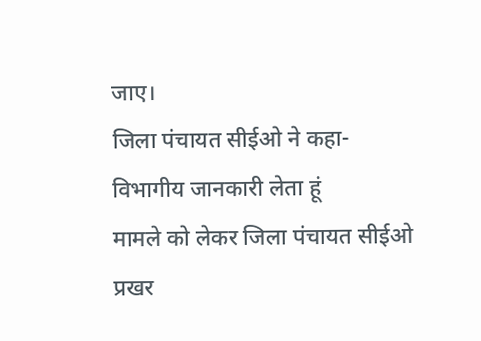जाए।
जिला पंचायत सीईओ ने कहा- विभागीय जानकारी लेता हूं
मामले को लेकर जिला पंचायत सीईओ प्रखर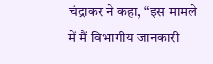चंद्राकर ने कहा, “इस मामले में मैं विभागीय जानकारी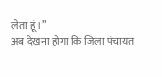लेता हूं।”
अब देखना होगा कि जिला पंचायत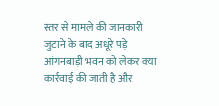स्तर से मामले की जानकारी जुटाने के बाद अधूरे पड़े आंगनबाड़ी भवन को लेकर क्या कार्रवाई की जाती है और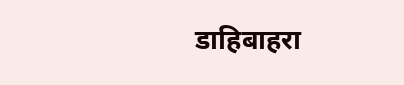डाहिबाहरा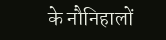के नौनिहालों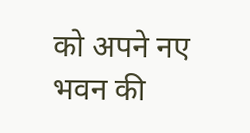को अपने नए भवन की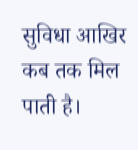सुविधा आखिर कब तक मिल पाती है।